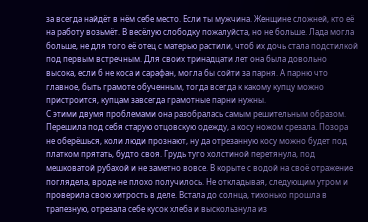за всегда найдёт в нём себе место. Если ты мужчина. Женщине сложней, кто её на работу возьмёт. В весёлую слободку пожалуйста, но не больше. Лада могла больше, не для того её отец с матерью растили, чтоб их дочь стала подстилкой под первым встречным. Для своих тринадцати лет она была довольно высока, если б не коса и сарафан, могла бы сойти за парня. А парню что главное, быть грамоте обученным, тогда всегда к какому купцу можно пристроится, купцам завсегда грамотные парни нужны.
С этими двумя проблемами она разобралась самым решительным образом. Перешила под себя старую отцовскую одежду, а косу ножом срезала. Позора не оберёшься, коли люди прознают, ну да отрезанную косу можно будет под платком прятать, будто своя. Грудь туго холстиной перетянула, под мешковатой рубахой и не заметно вовсе. В корыте с водой на своё отражение поглядела, вроде не плохо получилось. Не откладывая, следующим утром и проверила свою хитрость в деле. Встала до солнца, тихонько прошла в трапезную, отрезала себе кусок хлеба и выскользнула из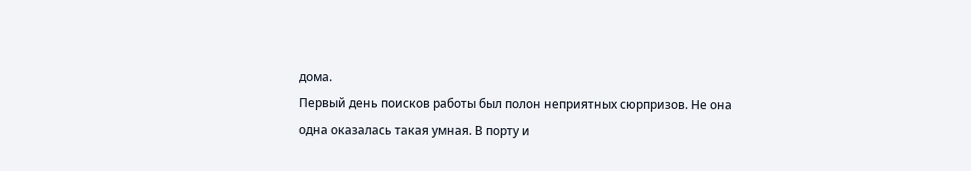дома.
Первый день поисков работы был полон неприятных сюрпризов. Не она одна оказалась такая умная. В порту и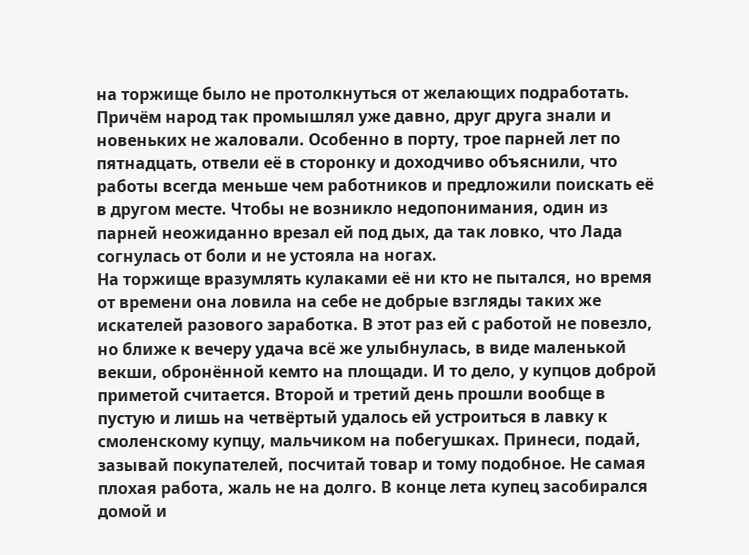на торжище было не протолкнуться от желающих подработать. Причём народ так промышлял уже давно, друг друга знали и новеньких не жаловали. Особенно в порту, трое парней лет по пятнадцать, отвели её в сторонку и доходчиво объяснили, что работы всегда меньше чем работников и предложили поискать её в другом месте. Чтобы не возникло недопонимания, один из парней неожиданно врезал ей под дых, да так ловко, что Лада согнулась от боли и не устояла на ногах.
На торжище вразумлять кулаками её ни кто не пытался, но время от времени она ловила на себе не добрые взгляды таких же искателей разового заработка. В этот раз ей с работой не повезло, но ближе к вечеру удача всё же улыбнулась, в виде маленькой векши, обронённой кемто на площади. И то дело, у купцов доброй приметой считается. Второй и третий день прошли вообще в пустую и лишь на четвёртый удалось ей устроиться в лавку к смоленскому купцу, мальчиком на побегушках. Принеси, подай, зазывай покупателей, посчитай товар и тому подобное. Не самая плохая работа, жаль не на долго. В конце лета купец засобирался домой и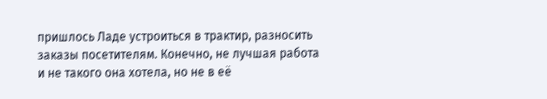пришлось Ладе устроиться в трактир, разносить заказы посетителям. Конечно, не лучшая работа и не такого она хотела, но не в её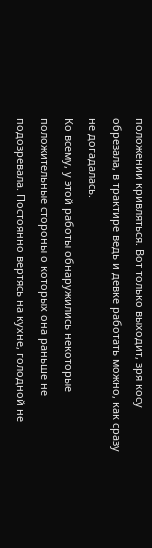положении кривляться. Вот только выходит, зря косу обрезала, в трактире ведь и девке работать можно, как сразу не догадалась.
Ко всему, у этой работы обнаружились некоторые положительные стороны о которых она раньше не подозревала. Постоянно вертясь на кухне, голодной не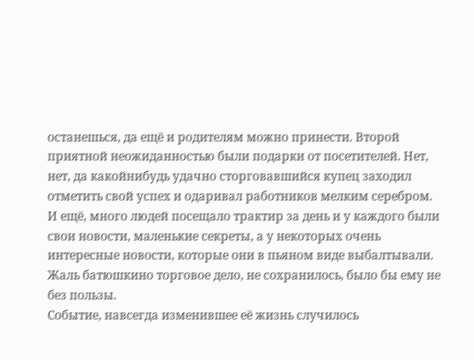останешься, да ещё и родителям можно принести. Второй приятной неожиданностью были подарки от посетителей. Нет, нет, да какойнибудь удачно сторговавшийся купец заходил отметить свой успех и одаривал работников мелким серебром. И ещё, много людей посещало трактир за день и у каждого были свои новости, маленькие секреты, а у некоторых очень интересные новости, которые они в пьяном виде выбалтывали. Жаль батюшкино торговое дело, не сохранилось, было бы ему не без пользы.
Событие, навсегда изменившее её жизнь случилось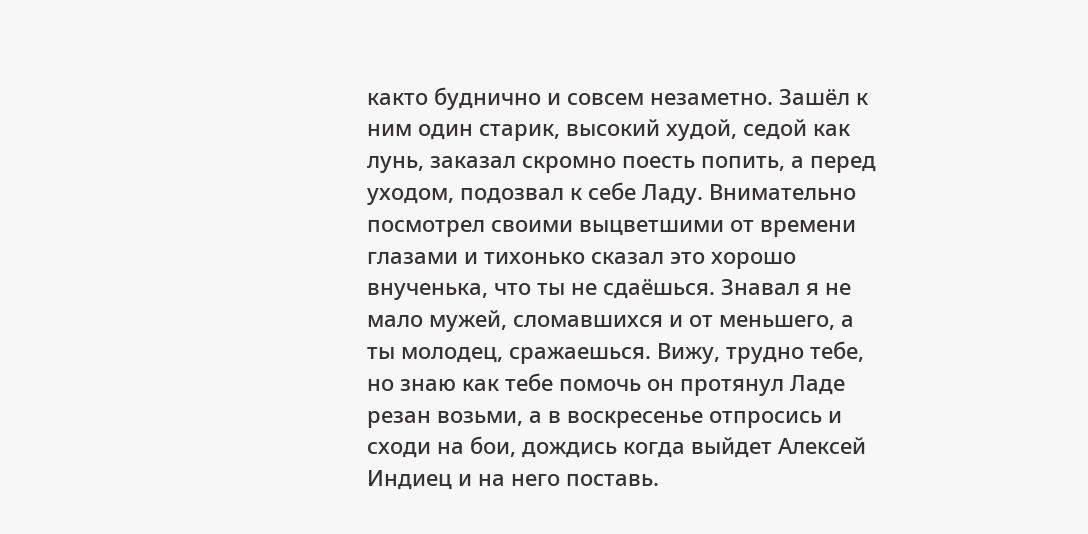както буднично и совсем незаметно. Зашёл к ним один старик, высокий худой, седой как лунь, заказал скромно поесть попить, а перед уходом, подозвал к себе Ладу. Внимательно посмотрел своими выцветшими от времени глазами и тихонько сказал это хорошо внученька, что ты не сдаёшься. Знавал я не мало мужей, сломавшихся и от меньшего, а ты молодец, сражаешься. Вижу, трудно тебе, но знаю как тебе помочь он протянул Ладе резан возьми, а в воскресенье отпросись и сходи на бои, дождись когда выйдет Алексей Индиец и на него поставь.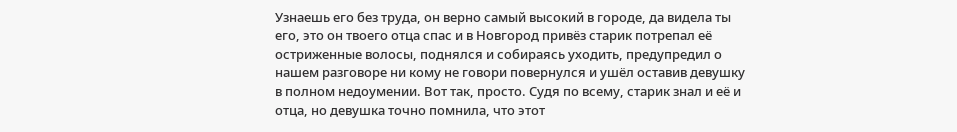Узнаешь его без труда, он верно самый высокий в городе, да видела ты его, это он твоего отца спас и в Новгород привёз старик потрепал её остриженные волосы, поднялся и собираясь уходить, предупредил о нашем разговоре ни кому не говори повернулся и ушёл оставив девушку в полном недоумении. Вот так, просто. Судя по всему, старик знал и её и отца, но девушка точно помнила, что этот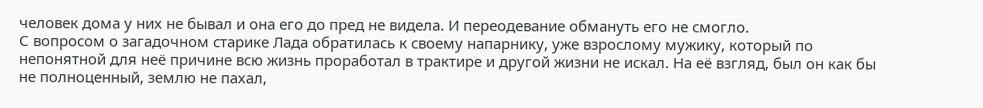человек дома у них не бывал и она его до пред не видела. И переодевание обмануть его не смогло.
С вопросом о загадочном старике Лада обратилась к своему напарнику, уже взрослому мужику, который по непонятной для неё причине всю жизнь проработал в трактире и другой жизни не искал. На её взгляд, был он как бы не полноценный, землю не пахал,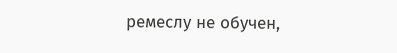ремеслу не обучен,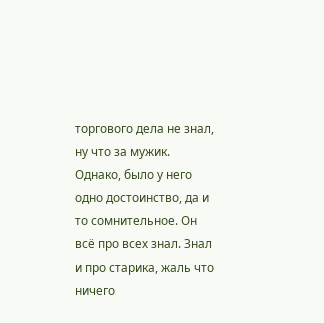торгового дела не знал, ну что за мужик. Однако, было у него одно достоинство, да и то сомнительное. Он всё про всех знал. Знал и про старика, жаль что ничего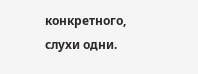конкретного, слухи одни.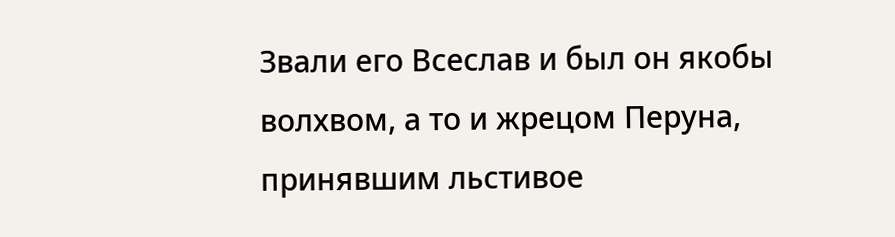Звали его Всеслав и был он якобы волхвом, а то и жрецом Перуна, принявшим льстивое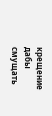крещение дабы смущать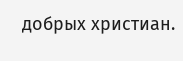добрых христиан.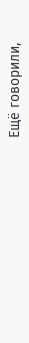Ещё говорили,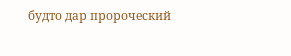будто дар пророческий